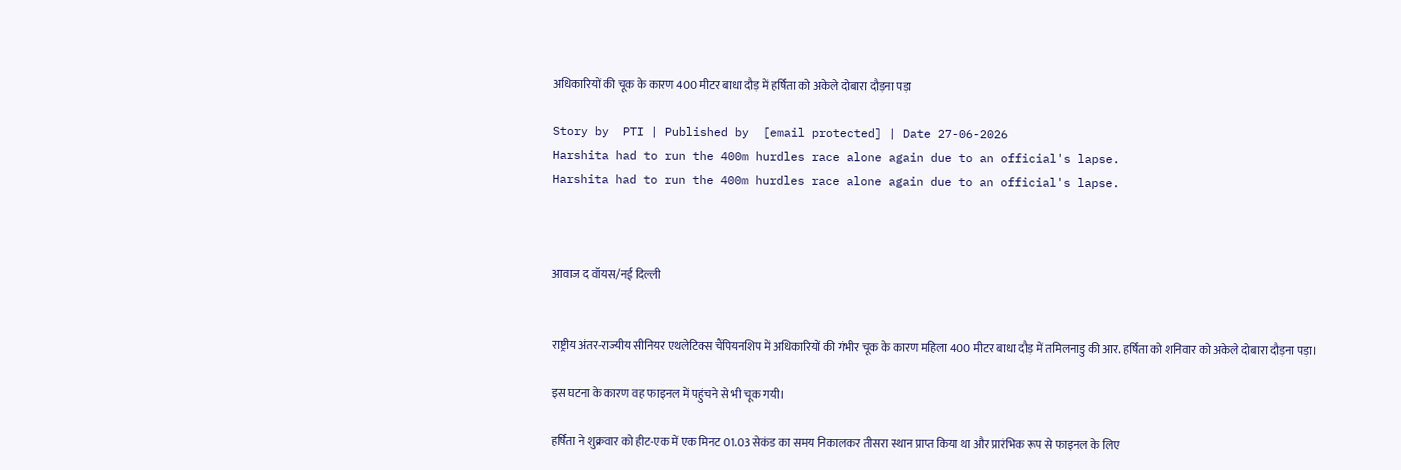अधिकारियों की चूक के कारण 400 मीटर बाधा दौड़ में हर्षिता को अकेले दोबारा दौड़ना पड़ा

Story by  PTI | Published by  [email protected] | Date 27-06-2026
Harshita had to run the 400m hurdles race alone again due to an official's lapse.
Harshita had to run the 400m hurdles race alone again due to an official's lapse.



आवाज द वॉयस/नई दिल्ली


राष्ट्रीय अंतर-राज्यीय सीनियर एथलेटिक्स चैंपियनशिप में अधिकारियों की गंभीर चूक के कारण महिला 400 मीटर बाधा दौड़ में तमिलनाडु की आर. हर्षिता को शनिवार को अकेले दोबारा दौड़ना पड़ा।

इस घटना के कारण वह फाइनल में पहुंचने से भी चूक गयी।

हर्षिता ने शुक्रवार को हीट-एक में एक मिनट 01.03 सेकंड का समय निकालकर तीसरा स्थान प्राप्त किया था और प्रारंभिक रूप से फाइनल के लिए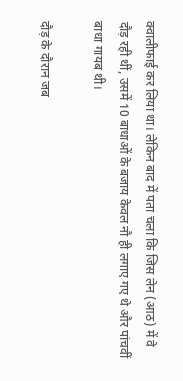क्वालीफाई कर लिया था। लेकिन बाद में पता चला कि जिस लेन (आठ) में वे दौड़ रही थीं, उसमें 10 बाधाओं के बजाय केवल नौ ही लगाए गए थे और पांचवीं बाधा गायब थी।

दौड़ के दौरान जब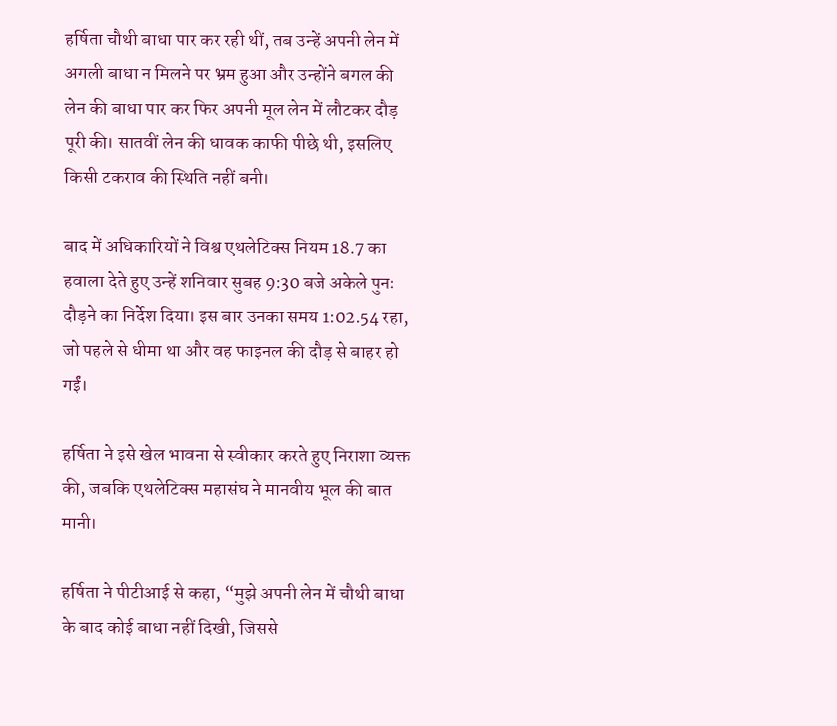हर्षिता चौथी बाधा पार कर रही थीं, तब उन्हें अपनी लेन में अगली बाधा न मिलने पर भ्रम हुआ और उन्होंने बगल की लेन की बाधा पार कर फिर अपनी मूल लेन में लौटकर दौड़ पूरी की। सातवीं लेन की धावक काफी पीछे थी, इसलिए किसी टकराव की स्थिति नहीं बनी।

बाद में अधिकारियों ने विश्व एथलेटिक्स नियम 18.7 का हवाला देते हुए उन्हें शनिवार सुबह 9:30 बजे अकेले पुनः दौड़ने का निर्देश दिया। इस बार उनका समय 1:02.54 रहा, जो पहले से धीमा था और वह फाइनल की दौड़ से बाहर हो गईं।

हर्षिता ने इसे खेल भावना से स्वीकार करते हुए निराशा व्यक्त की, जबकि एथलेटिक्स महासंघ ने मानवीय भूल की बात मानी।

हर्षिता ने पीटीआई से कहा, “मुझे अपनी लेन में चौथी बाधा के बाद कोई बाधा नहीं दिखी, जिससे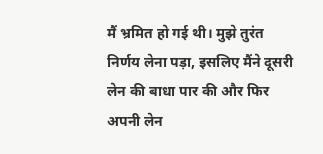मैं भ्रमित हो गई थी। मुझे तुरंत निर्णय लेना पड़ा, इसलिए मैंने दूसरी लेन की बाधा पार की और फिर अपनी लेन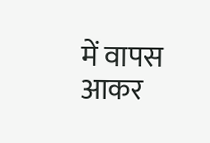में वापस आकर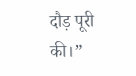दौड़ पूरी की।”